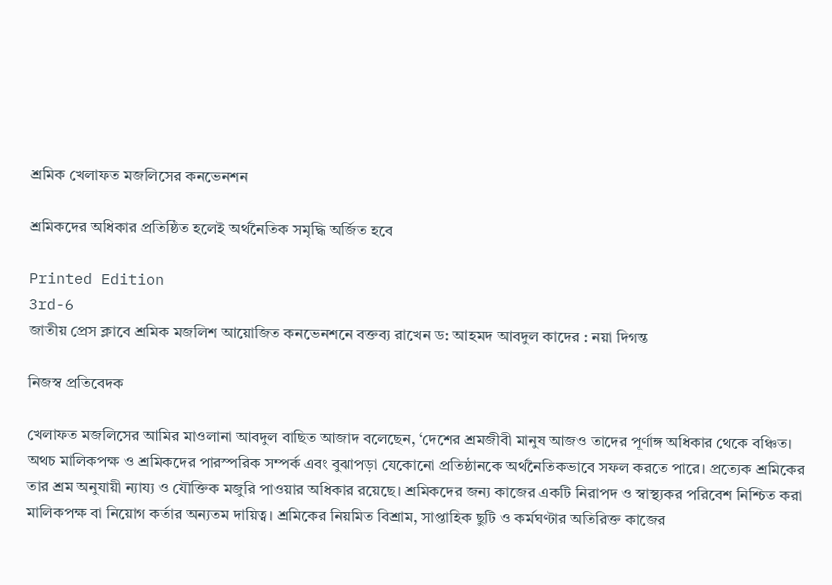শ্রমিক খেলাফত মজলিসের কনভেনশন

শ্রমিকদের অধিকার প্রতিষ্ঠিত হলেই অর্থনৈতিক সমৃদ্ধি অর্জিত হবে

Printed Edition
3rd-6
জাতীয় প্রেস ক্লাবে শ্রমিক মজলিশ আয়োজিত কনভেনশনে বক্তব্য রাখেন ড: আহমদ আবদুল কাদের : নয়া দিগন্ত

নিজস্ব প্রতিবেদক

খেলাফত মজলিসের আমির মাওলানা আবদুল বাছিত আজাদ বলেছেন, ‘দেশের শ্রমজীবী মানুষ আজও তাদের পূর্ণাঙ্গ অধিকার থেকে বঞ্চিত। অথচ মালিকপক্ষ ও শ্রমিকদের পারস্পরিক সম্পর্ক এবং বুঝাপড়া যেকোনো প্রতিষ্ঠানকে অর্থনৈতিকভাবে সফল করতে পারে। প্রত্যেক শ্রমিকের তার শ্রম অনুযায়ী ন্যায্য ও যৌক্তিক মজুরি পাওয়ার অধিকার রয়েছে। শ্রমিকদের জন্য কাজের একটি নিরাপদ ও স্বাস্থ্যকর পরিবেশ নিশ্চিত করা মালিকপক্ষ বা নিয়োগ কর্তার অন্যতম দায়িত্ব। শ্রমিকের নিয়মিত বিশ্রাম, সাপ্তাহিক ছুটি ও কর্মঘণ্টার অতিরিক্ত কাজের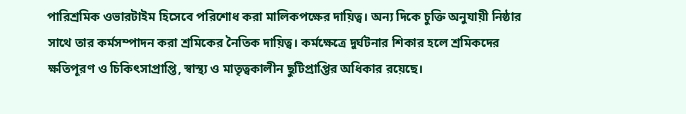পারিশ্রমিক ওভারটাইম হিসেবে পরিশোধ করা মালিকপক্ষের দায়িত্ব। অন্য দিকে চুক্তি অনুযায়ী নিষ্ঠার সাথে তার কর্মসম্পাদন করা শ্রমিকের নৈতিক দায়িত্ব। কর্মক্ষেত্রে দুর্ঘটনার শিকার হলে শ্রমিকদের ক্ষতিপূরণ ও চিকিৎসাপ্রাপ্তি, স্বাস্থ্য ও মাতৃত্বকালীন ছুটিপ্রাপ্তির অধিকার রয়েছে।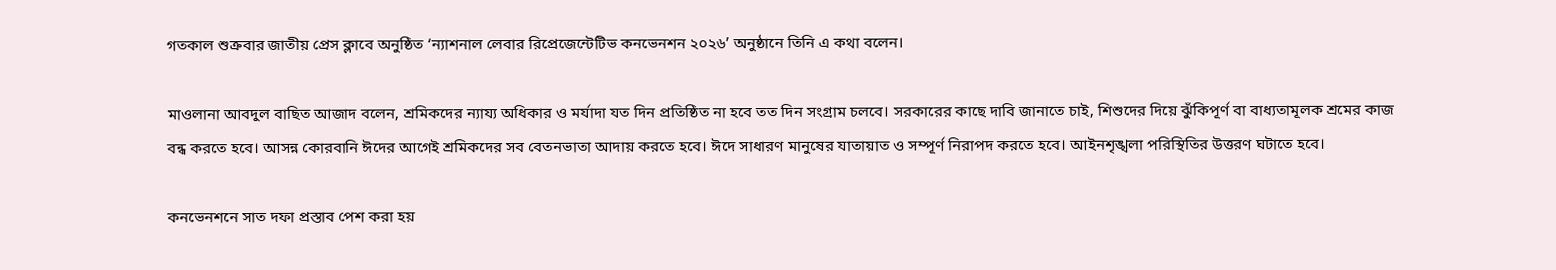গতকাল শুক্রবার জাতীয় প্রেস ক্লাবে অনুষ্ঠিত ‘ন্যাশনাল লেবার রিপ্রেজেন্টেটিভ কনভেনশন ২০২৬’ অনুষ্ঠানে তিনি এ কথা বলেন।

মাওলানা আবদুল বাছিত আজাদ বলেন, শ্রমিকদের ন্যায্য অধিকার ও মর্যাদা যত দিন প্রতিষ্ঠিত না হবে তত দিন সংগ্রাম চলবে। সরকারের কাছে দাবি জানাতে চাই, শিশুদের দিয়ে ঝুঁকিপূর্ণ বা বাধ্যতামূলক শ্রমের কাজ বন্ধ করতে হবে। আসন্ন কোরবানি ঈদের আগেই শ্রমিকদের সব বেতনভাতা আদায় করতে হবে। ঈদে সাধারণ মানুষের যাতায়াত ও সম্পূর্ণ নিরাপদ করতে হবে। আইনশৃঙ্খলা পরিস্থিতির উত্তরণ ঘটাতে হবে।

কনভেনশনে সাত দফা প্রস্তাব পেশ করা হয়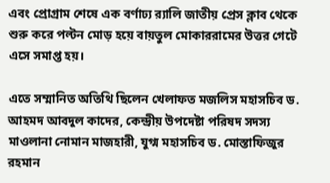এবং প্রোগ্রাম শেষে এক বর্ণাঢ্য র‌্যালি জাতীয় প্রেস ক্লাব থেকে শুরু করে পল্টন মোড় হয়ে বায়তুল মোকাররামের উত্তর গেটে এসে সমাপ্ত হয়।

এতে সম্মানিত অতিথি ছিলেন খেলাফত মজলিস মহাসচিব ড. আহমদ আবদুল কাদের, কেন্দ্রীয় উপদেষ্টা পরিষদ সদস্য মাওলানা নোমান মাজহারী, যুগ্ম মহাসচিব ড. মোস্তাফিজুর রহমান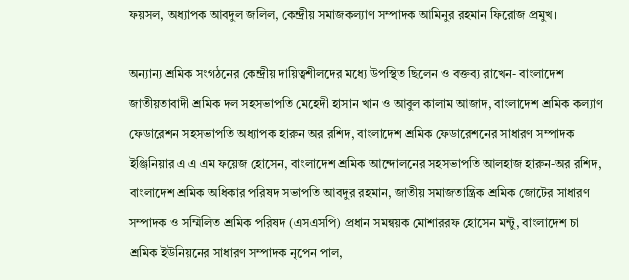ফয়সল, অধ্যাপক আবদুল জলিল, কেন্দ্রীয় সমাজকল্যাণ সম্পাদক আমিনুর রহমান ফিরোজ প্রমুখ।

অন্যান্য শ্রমিক সংগঠনের কেন্দ্রীয় দায়িত্বশীলদের মধ্যে উপস্থিত ছিলেন ও বক্তব্য রাখেন- বাংলাদেশ জাতীয়তাবাদী শ্রমিক দল সহসভাপতি মেহেদী হাসান খান ও আবুল কালাম আজাদ, বাংলাদেশ শ্রমিক কল্যাণ ফেডারেশন সহসভাপতি অধ্যাপক হারুন অর রশিদ, বাংলাদেশ শ্রমিক ফেডারেশনের সাধারণ সম্পাদক ইঞ্জিনিয়ার এ এ এম ফয়েজ হোসেন, বাংলাদেশ শ্রমিক আন্দোলনের সহসভাপতি আলহাজ হারুন-অর রশিদ, বাংলাদেশ শ্রমিক অধিকার পরিষদ সভাপতি আবদুর রহমান, জাতীয় সমাজতান্ত্রিক শ্রমিক জোটের সাধারণ সম্পাদক ও সম্মিলিত শ্রমিক পরিষদ (এসএসপি) প্রধান সমন্বয়ক মোশাররফ হোসেন মন্টু, বাংলাদেশ চা শ্রমিক ইউনিয়নের সাধারণ সম্পাদক নৃপেন পাল,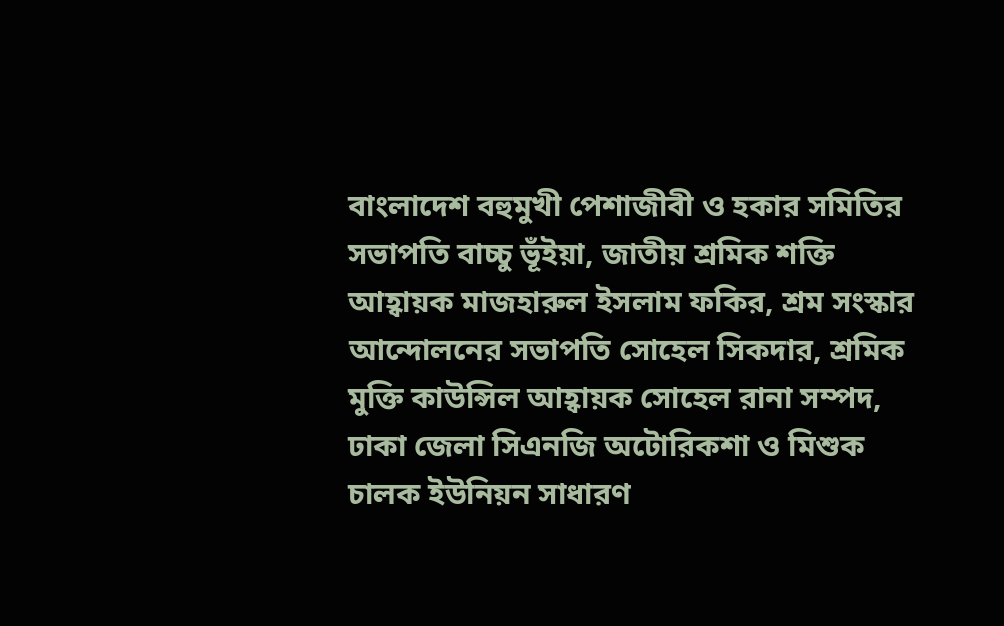বাংলাদেশ বহুমুখী পেশাজীবী ও হকার সমিতির সভাপতি বাচ্চু ভূঁইয়া, জাতীয় শ্রমিক শক্তি আহ্বায়ক মাজহারুল ইসলাম ফকির, শ্রম সংস্কার আন্দোলনের সভাপতি সোহেল সিকদার, শ্রমিক মুক্তি কাউন্সিল আহ্বায়ক সোহেল রানা সম্পদ, ঢাকা জেলা সিএনজি অটোরিকশা ও মিশুক চালক ইউনিয়ন সাধারণ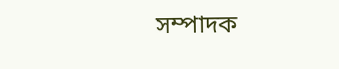সম্পাদক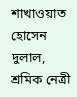শাখাওয়াত হোসেন দুলাল, শ্রমিক নেত্রী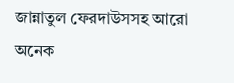জান্নাতুল ফেরদাউসসহ আরো অনেক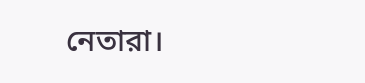নেতারা।